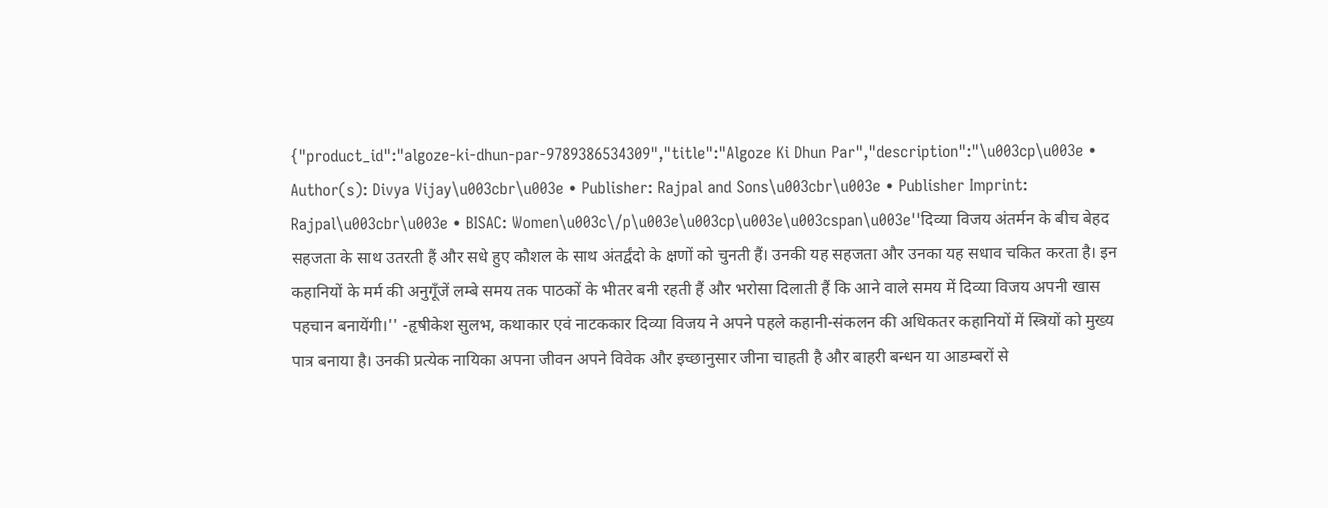{"product_id":"algoze-ki-dhun-par-9789386534309","title":"Algoze Ki Dhun Par","description":"\u003cp\u003e • Author(s): Divya Vijay\u003cbr\u003e • Publisher: Rajpal and Sons\u003cbr\u003e • Publisher Imprint: Rajpal\u003cbr\u003e • BISAC: Women\u003c\/p\u003e\u003cp\u003e\u003cspan\u003e''दिव्या विजय अंतर्मन के बीच बेहद सहजता के साथ उतरती हैं और सधे हुए कौशल के साथ अंतर्द्वंदो के क्षणों को चुनती हैं। उनकी यह सहजता और उनका यह सधाव चकित करता है। इन कहानियों के मर्म की अनुगूँजें लम्बे समय तक पाठकों के भीतर बनी रहती हैं और भरोसा दिलाती हैं कि आने वाले समय में दिव्या विजय अपनी खास पहचान बनायेंगी।'' -हृषीकेश सुलभ, कथाकार एवं नाटककार दिव्या विजय ने अपने पहले कहानी-संकलन की अधिकतर कहानियों में स्त्रियों को मुख्य पात्र बनाया है। उनकी प्रत्येक नायिका अपना जीवन अपने विवेक और इच्छानुसार जीना चाहती है और बाहरी बन्धन या आडम्बरों से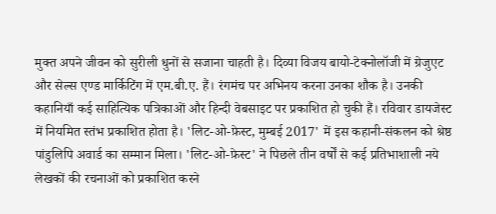मुक्त अपने जीवन को सुरीली धुनों से सजाना चाहती है। दिव्या विजय बायो-टेक्नोलॉजी में ग्रेजुएट और सेल्स एण्ड मार्किटिंग में एम.बी.ए. हैं। रंगमंच पर अभिनय करना उनका शौक है। उनकी कहानियाँ कई साहित्यिक पत्रिकाओं और हिन्दी वेबसाइट पर प्रकाशित हो चुकी हैं। रविवार डायजेस्ट में नियमित स्तंभ प्रकाशित होता है। 'लिट-ओ-फ़ेस्ट, मुम्बई 2017' में इस कहानी-संकलन को श्रेष्ठ पांडुलिपि अवार्ड का सम्मान मिला। 'लिट-ओ-फ़ेस्ट' ने पिछले तीन वर्षों से कई प्रतिभाशाली नये लेखकों की रचनाओं को प्रकाशित करने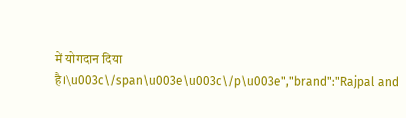में योगदान दिया है।\u003c\/span\u003e\u003c\/p\u003e","brand":"Rajpal and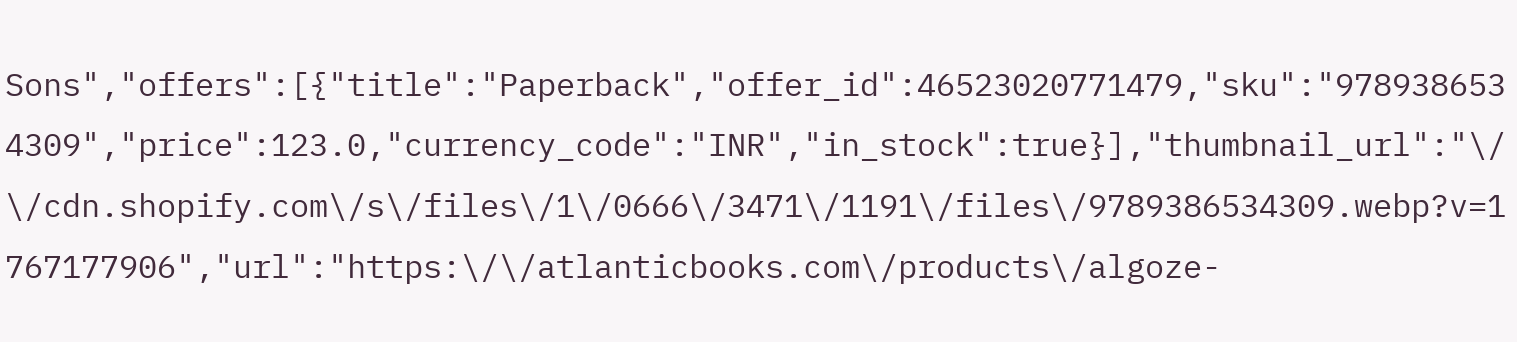Sons","offers":[{"title":"Paperback","offer_id":46523020771479,"sku":"9789386534309","price":123.0,"currency_code":"INR","in_stock":true}],"thumbnail_url":"\/\/cdn.shopify.com\/s\/files\/1\/0666\/3471\/1191\/files\/9789386534309.webp?v=1767177906","url":"https:\/\/atlanticbooks.com\/products\/algoze-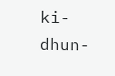ki-dhun-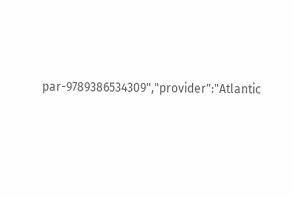par-9789386534309","provider":"Atlantic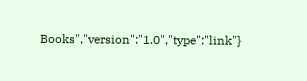Books","version":"1.0","type":"link"}